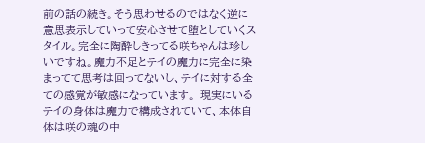前の話の続き。そう思わせるのではなく逆に意思表示していって安心させて堕としていくスタイル。完全に陶酔しきってる咲ちゃんは珍しいですね。魔力不足とテイの魔力に完全に染まってて思考は回ってないし、テイに対する全ての感覚が敏感になっています。 現実にいるテイの身体は魔力で構成されていて、本体自体は咲の魂の中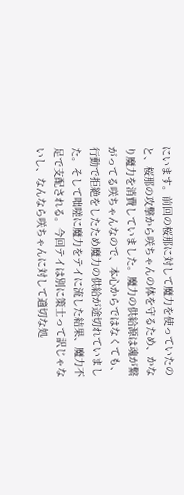にいます。前回の桜那に対して魔力を使っていたのと、桜那の攻撃から咲ちゃんの体を守るため、かなり魔力を消費していました。魔力の供給源は魂が繋がってる咲ちゃんなので、本心からではなくても、行動で拒絶をしたため魔力の供給が途切れていました。そして咄嗟に魔力をテイに流した結果、魔力不足で支配される。今回テイは別に策士って訳じゃないし、なんなら咲ちゃんに対して適切な処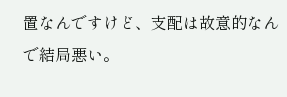置なんですけど、支配は故意的なんで結局悪い。